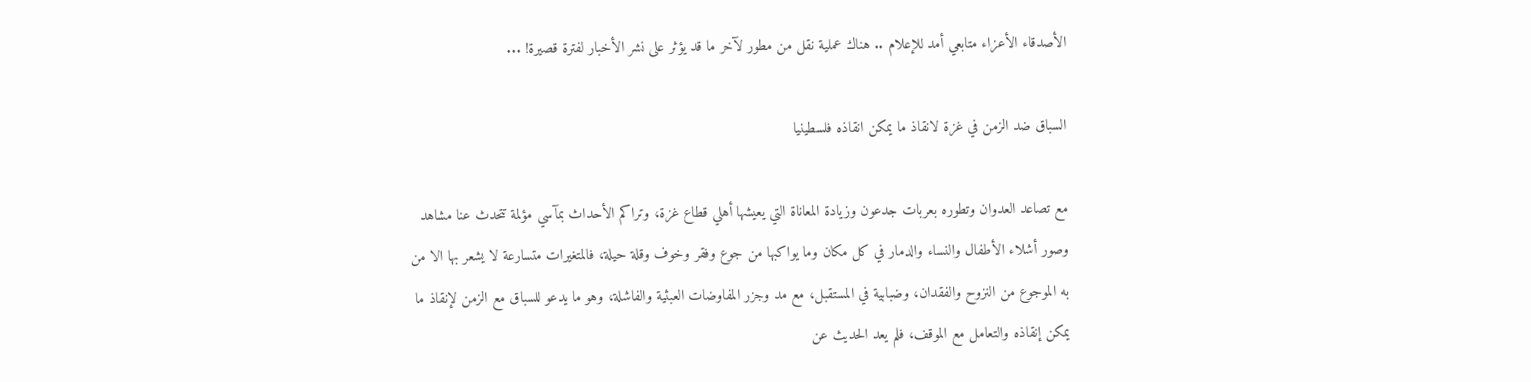الأصدقاء الأعزاء متابعي أمد للإعلام .. هناك عملية نقل من مطور لآخر ما قد يؤثر على نشر الأخبار لفترة قصيرة! ...

السباق ضد الزمن في غزة لانقاذ ما يمكن انقاذه فلسطينيا

مع تصاعد العدوان وتطوره بعربات جدعون وزيادة المعاناة التي يعيشها أهلي قطاع غزة، وتراكم الأحداث بمآسي مؤلمة تتحدث عنا مشاهد وصور أشلاء الأطفال والنساء والدمار في كل مكان وما يواكبها من جوع وفقر وخوف وقلة حيلة، فالمتغيرات متسارعة لا يشعر بها الا من به الموجوع من النزوح والفقدان، وضبابية في المستقبل، مع مد وجزر المفاوضات العبثية والفاشلة، وهو ما يدعو للسباق مع الزمن لإنقاذ ما يمكن إنقاذه والتعامل مع الموقف، فلم يعد الحديث عن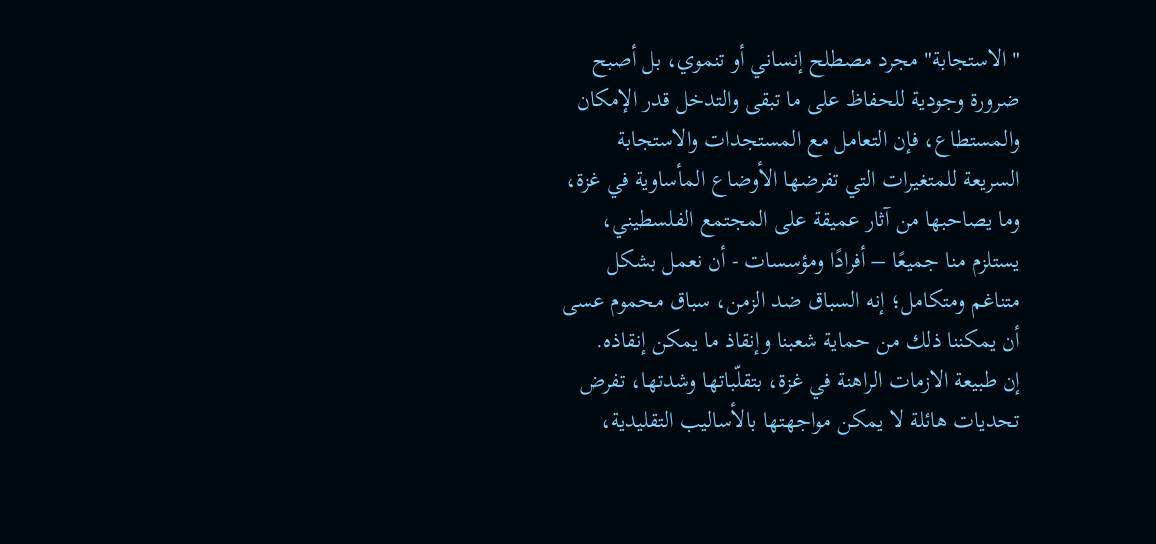"الاستجابة" مجرد مصطلح إنساني أو تنموي، بل أصبح ضرورة وجودية للحفاظ على ما تبقى والتدخل قدر الإمكان والمستطاع، فإن التعامل مع المستجدات والاستجابة السريعة للمتغيرات التي تفرضها الأوضاع المأساوية في غزة، وما يصاحبها من آثار عميقة على المجتمع الفلسطيني، يستلزم منا جميعًا – أفرادًا ومؤسسات - أن نعمل بشكل متناغم ومتكامل؛ إنه السباق ضد الزمن، سباق محموم عسى أن يمكننا ذلك من حماية شعبنا وإنقاذ ما يمكن إنقاذه.
إن طبيعة الازمات الراهنة في غزة، بتقلّباتها وشدتها، تفرض تحديات هائلة لا يمكن مواجهتها بالأساليب التقليدية،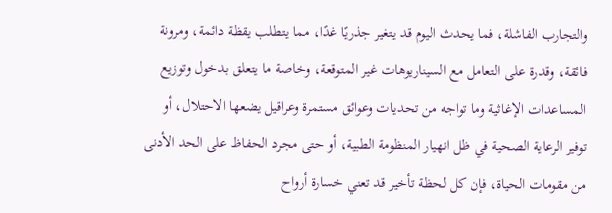والتجارب الفاشلة، فما يحدث اليوم قد يتغير جذريًا غدًا، مما يتطلب يقظة دائمة، ومرونة فائقة، وقدرة على التعامل مع السيناريوهات غير المتوقعة، وخاصة ما يتعلق بدخول وتوزيع المساعدات الإغاثية وما تواجه من تحديات وعوائق مستمرة وعراقيل يضعها الاحتلال، أو توفير الرعاية الصحية في ظل انهيار المنظومة الطبية، أو حتى مجرد الحفاظ على الحد الأدنى من مقومات الحياة، فإن كل لحظة تأخير قد تعني خسارة أرواح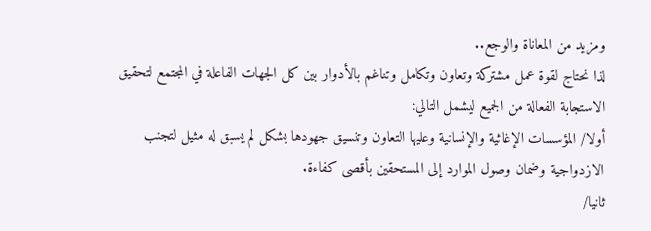ومزيد من المعاناة والوجع..
لذا نحتاج لقوة عمل مشتركة وتعاون وتكامل وتناغم بالأدوار بين كل الجهات الفاعلة في المجتمع لتحقيق الاستجابة الفعالة من الجميع ليشمل التالي:
أولا/ المؤسسات الإغاثية والإنسانية وعليها التعاون وتنسيق جهودها بشكل لم يسبق له مثيل لتجنب الازدواجية وضمان وصول الموارد إلى المستحقين بأقصى كفاءة.
ثانيا/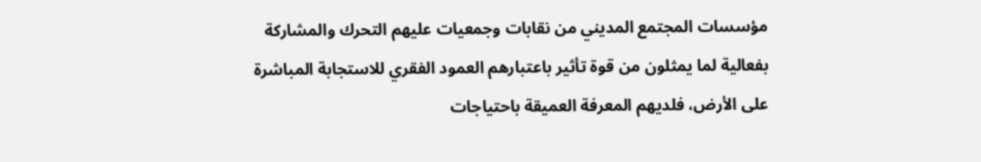مؤسسات المجتمع المديني من نقابات وجمعيات عليهم التحرك والمشاركة بفعالية لما يمثلون من قوة تأثير باعتبارهم العمود الفقري للاستجابة المباشرة على الأرض، فلديهم المعرفة العميقة باحتياجات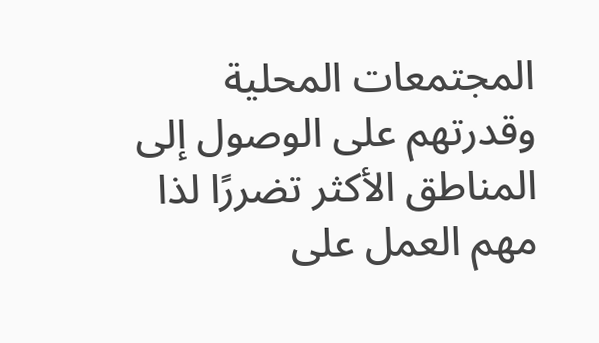المجتمعات المحلية وقدرتهم على الوصول إلى المناطق الأكثر تضررًا لذا مهم العمل على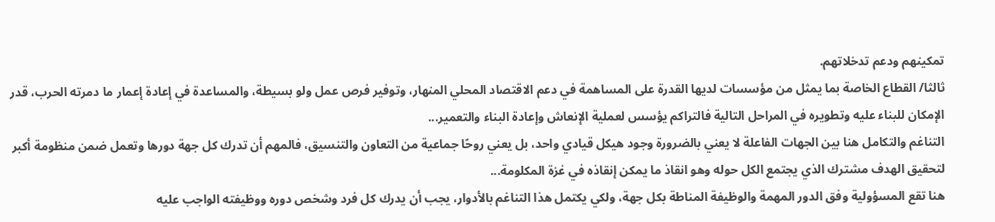تمكينهم ودعم تدخلاتهم.
ثالثا/ القطاع الخاصة بما يمثل من مؤسسات لديها القدرة على المساهمة في دعم الاقتصاد المحلي المنهار، وتوفير فرص عمل ولو بسيطة، والمساعدة في إعادة إعمار ما دمرته الحرب، قدر الإمكان للبناء عليه وتطويره في المراحل التالية فالتراكم يؤسس لعملية الإنعاش وإعادة البناء والتعمير...
التناغم والتكامل هنا بين الجهات الفاعلة لا يعني بالضرورة وجود هيكل قيادي واحد، بل يعني روحًا جماعية من التعاون والتنسيق، فالمهم أن تدرك كل جهة دورها وتعمل ضمن منظومة أكبر لتحقيق الهدف مشترك الذي يجتمع الكل حوله وهو انقاذ ما يمكن إنقاذه في غزة المكلومة...
هنا تقع المسؤولية وفق الدور المهمة والوظيفة المناطة بكل جهة، ولكي يكتمل هذا التناغم بالأدوار، يجب أن يدرك كل فرد وشخص دوره ووظيفته الواجب عليه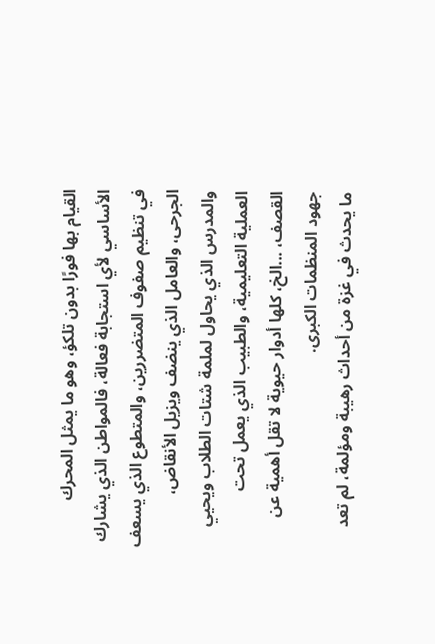القيام بها فورًا بدون تلكؤ، وهو ما يمثل المحرك الأساسي لأي استجابة فعالة، فالمواطن الذي يشارك في تنظيم صفوف المتضررين، والمتطوع الذي يسعف الجرحى، والعامل الذي ينضف ويزيل الأنقاض، والمدرس الذي يحاول لملمة شتات الطلاب ويحيي العملية التعليمية، والطبيب الذي يعمل تحت القصف، ...الخ، كلها أدوار حيوية لا تقل أهمية عن جهود المنظمات الكبرى.
ما يحدث في غزة من أحداث رهيبة ومؤلمة، لم تعد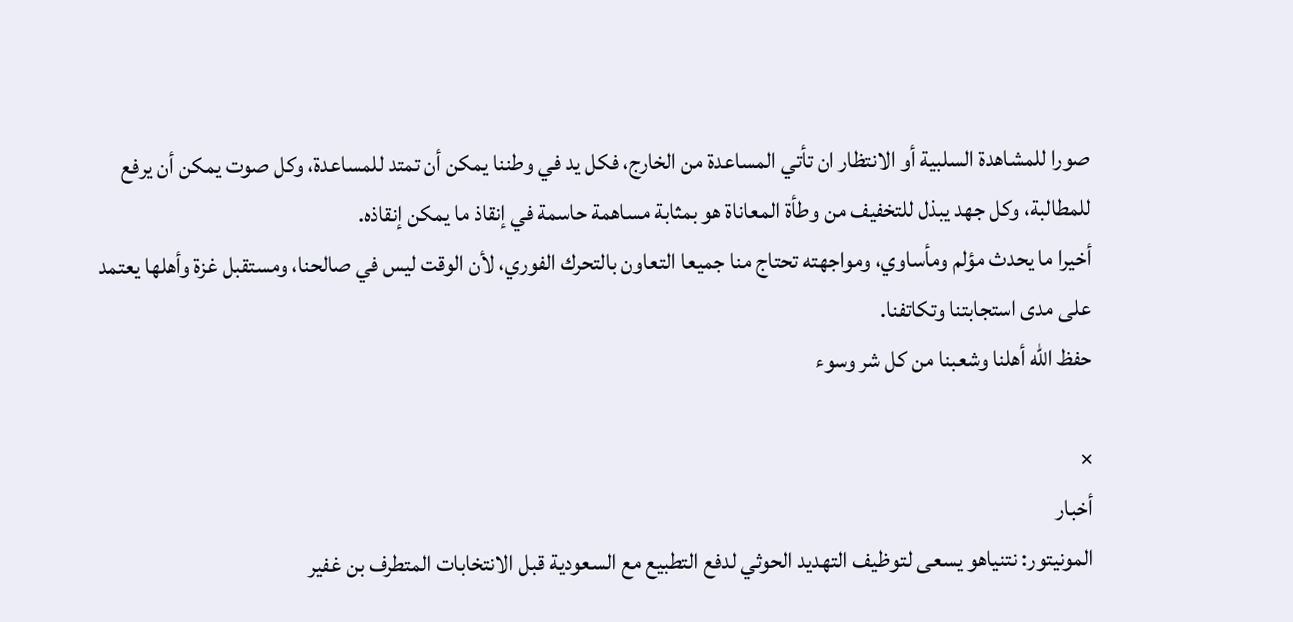صورا للمشاهدة السلبية أو الانتظار ان تأتي المساعدة من الخارج، فكل يد في وطننا يمكن أن تمتد للمساعدة، وكل صوت يمكن أن يرفع للمطالبة، وكل جهد يبذل للتخفيف من وطأة المعاناة هو بمثابة مساهمة حاسمة في إنقاذ ما يمكن إنقاذه.
أخيرا ما يحدث مؤلم ومأساوي، ومواجهته تحتاج منا جميعا التعاون بالتحرك الفوري، لأن الوقت ليس في صالحنا، ومستقبل غزة وأهلها يعتمد على مدى استجابتنا وتكاتفنا.
حفظ الله أهلنا وشعبنا من كل شر وسوء

×
أخبار
المونيتور: نتنياهو يسعى لتوظيف التهديد الحوثي لدفع التطبيع مع السعودية قبل الانتخابات المتطرف بن غفير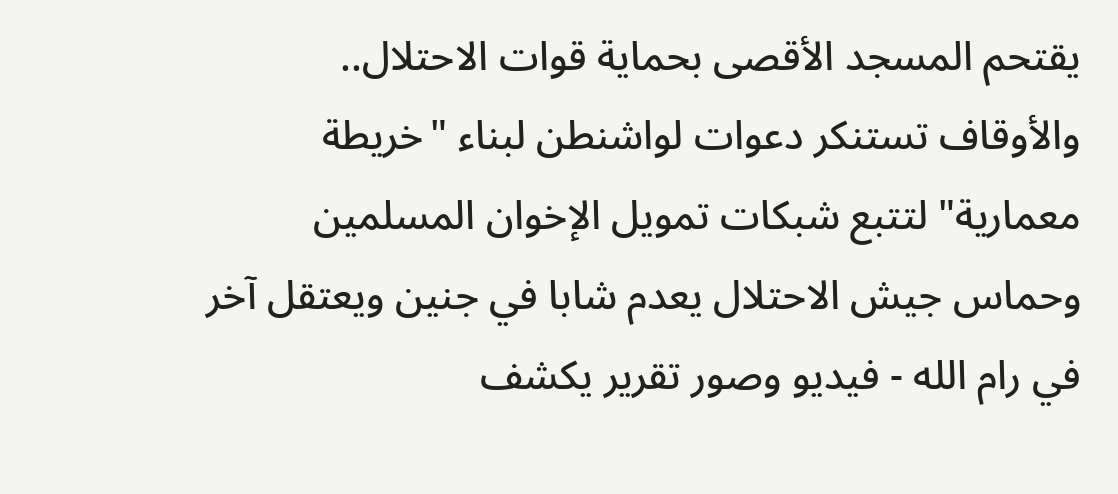يقتحم المسجد الأقصى بحماية قوات الاحتلال.. والأوقاف تستنكر دعوات لواشنطن لبناء "خريطة معمارية" لتتبع شبكات تمويل الإخوان المسلمين وحماس جيش الاحتلال يعدم شابا في جنين ويعتقل آخر في رام الله - فيديو وصور تقرير يكشف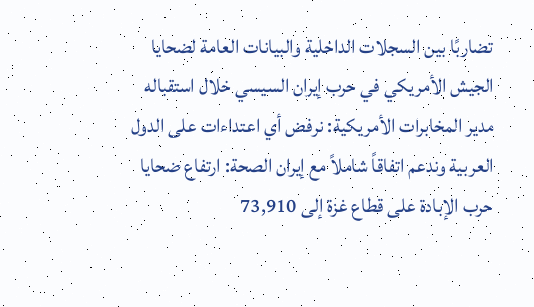تضاربًا بين السجلات الداخلية والبيانات العامة لضحايا الجيش الأمريكي في حرب إيران السيسي خلال استقباله مدير المخابرات الأمريكية: نرفض أي اعتداءات على الدول العربية وندعم اتفاقاً شاملاً مع إيران الصحة: ارتفاع ضحايا حرب الإبادة على قطاع غزة إلى 73,910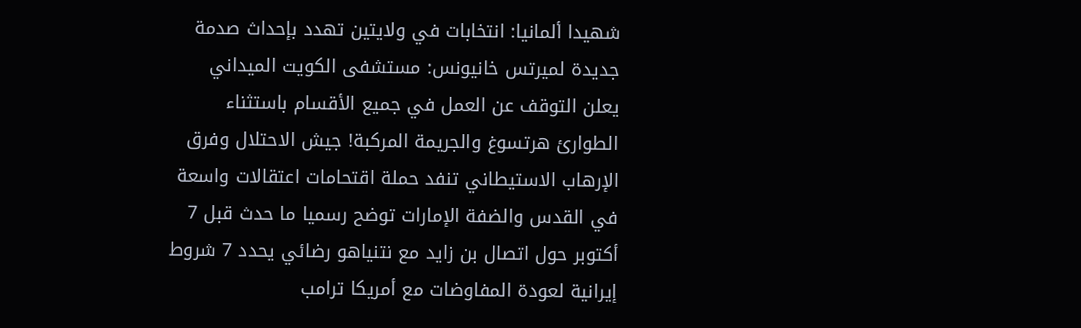شهيدا ألمانيا: انتخابات في ولايتين تهدد بإحداث صدمة جديدة لميرتس خانيونس: مستشفى الكويت الميداني يعلن التوقف عن العمل في جميع الأقسام باستثناء الطوارئ هرتسوغ والجريمة المركبة! جيش الاحتلال وفرق الإرهاب الاستيطاني تنفد حملة اقتحامات اعتقالات واسعة في القدس والضفة الإمارات توضح رسميا ما حدث قبل 7 أكتوبر حول اتصال بن زايد مع نتنياهو رضائي يحدد 7 شروط إيرانية لعودة المفاوضات مع أمريكا ترامب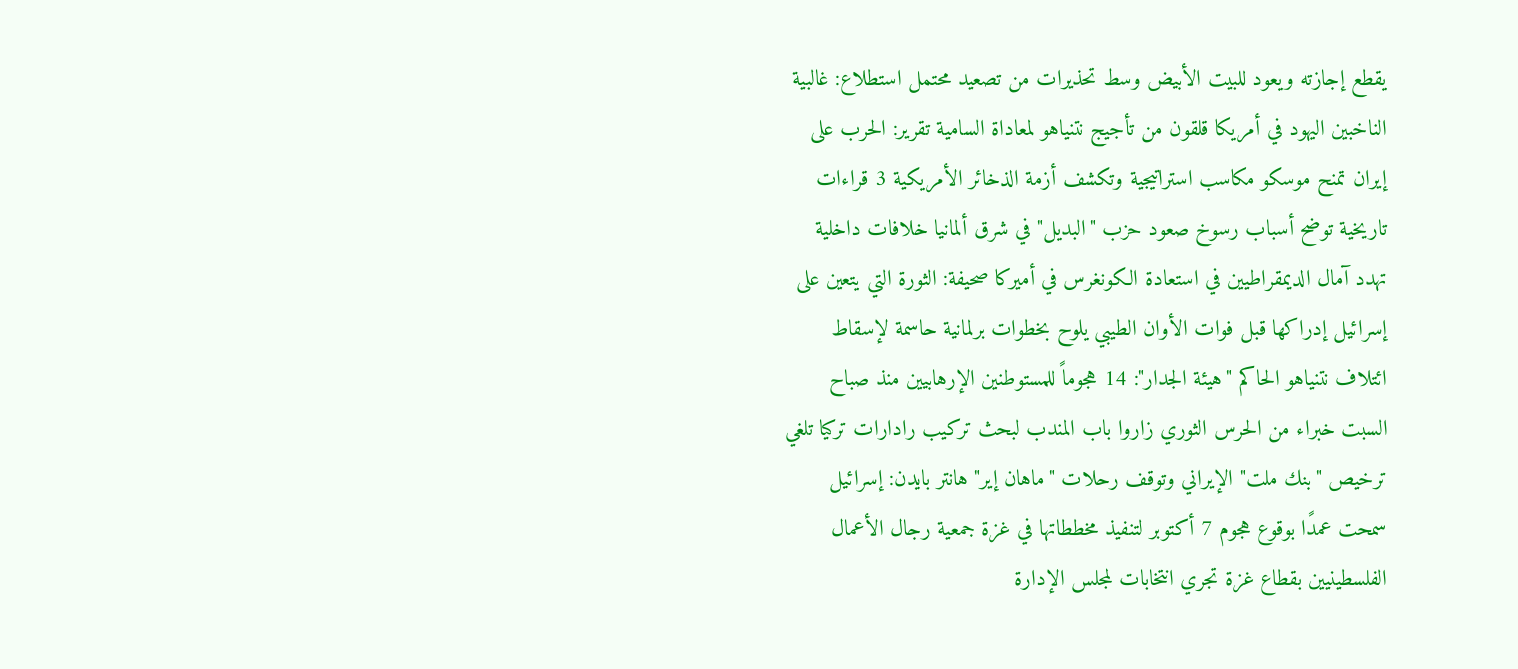يقطع إجازته ويعود للبيت الأبيض وسط تحذيرات من تصعيد محتمل استطلاع: غالبية الناخبين اليهود في أمريكا قلقون من تأجيج نتنياهو لمعاداة السامية تقرير: الحرب على إيران تمنح موسكو مكاسب استراتيجية وتكشف أزمة الذخائر الأمريكية 3 قراءات تاريخية توضح أسباب رسوخ صعود حزب "البديل" في شرق ألمانيا خلافات داخلية تهدد آمال الديمقراطيين في استعادة الكونغرس في أميركا صحيفة: الثورة التي يتعين على إسرائيل إدراكها قبل فوات الأوان الطيبي يلوح بخطوات برلمانية حاسمة لإسقاط ائتلاف نتنياهو الحاكم "هيئة الجدار": 14 هجوماً للمستوطنين الإرهابيين منذ صباح السبت خبراء من الحرس الثوري زاروا باب المندب لبحث تركيب رادارات تركيا تلغي ترخيص "بنك ملت" الإيراني وتوقف رحلات "ماهان إير" هانتر بايدن: إسرائيل سمحت عمدًا بوقوع هجوم 7 أكتوبر لتنفيذ مخططاتها في غزة جمعية رجال الأعمال الفلسطينيين بقطاع غزة تجري انتخابات لمجلس الإدارة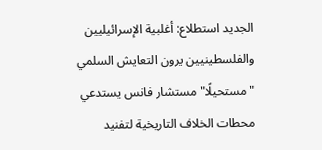الجديد استطلاع: أغلبية الإسرائيليين والفلسطينيين يرون التعايش السلمي "مستحيلًا" مستشار فانس يستدعي محطات الخلاف التاريخية لتفنيد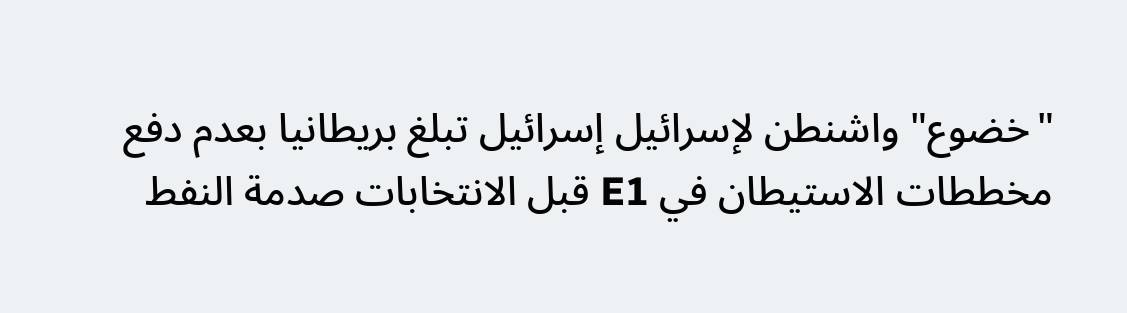"خضوع" واشنطن لإسرائيل إسرائيل تبلغ بريطانيا بعدم دفع مخططات الاستيطان في E1 قبل الانتخابات صدمة النفط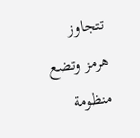تتجاوز هرمز وتضع منظومة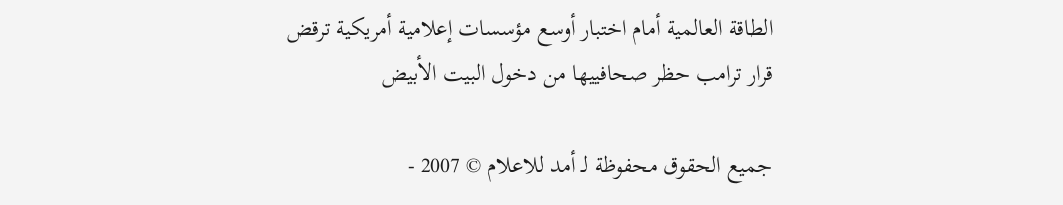الطاقة العالمية أمام اختبار أوسع مؤسسات إعلامية أمريكية ترقض قرار ترامب حظر صحافييها من دخول البيت الأبيض

جميع الحقوق محفوظة لـ أمد للاعلام © 2007 -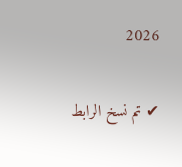2026

✔ تم نسخ الرابط